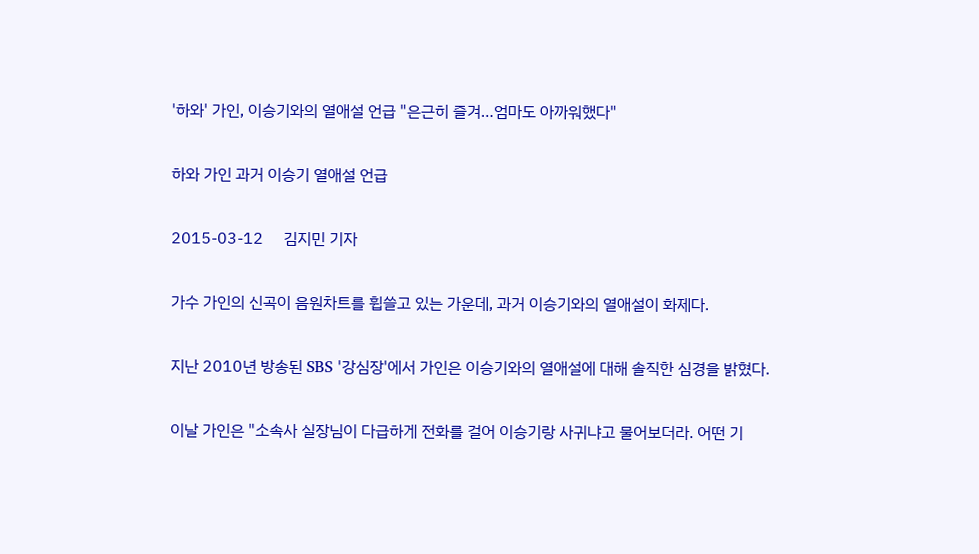'하와' 가인, 이승기와의 열애설 언급 "은근히 즐겨…엄마도 아까워했다"

하와 가인 과거 이승기 열애설 언급

2015-03-12     김지민 기자

가수 가인의 신곡이 음원차트를 휩쓸고 있는 가운데, 과거 이승기와의 열애설이 화제다.

지난 2010년 방송된 SBS '강심장'에서 가인은 이승기와의 열애설에 대해 솔직한 심경을 밝혔다.

이날 가인은 "소속사 실장님이 다급하게 전화를 걸어 이승기랑 사귀냐고 물어보더라. 어떤 기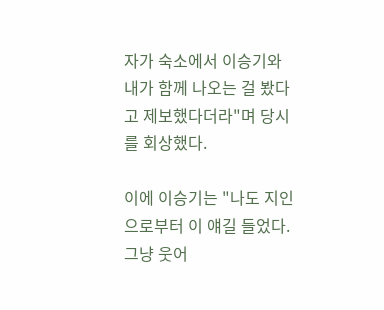자가 숙소에서 이승기와 내가 함께 나오는 걸 봤다고 제보했다더라"며 당시를 회상했다.

이에 이승기는 "나도 지인으로부터 이 얘길 들었다. 그냥 웃어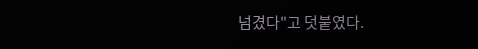넘겼다"고 덧붙였다.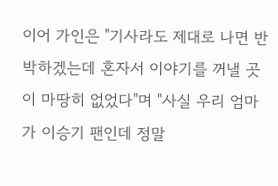이어 가인은 "기사라도 제대로 나면 반박하겠는데 혼자서 이야기를 꺼낼 곳이 마땅히 없었다"며 "사실 우리 엄마가 이승기 팬인데 정말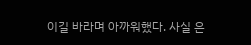이길 바라며 아까워했다. 사실 은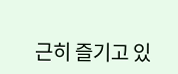근히 즐기고 있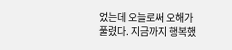었는데 오늘로써 오해가 풀렸다. 지금까지 행복했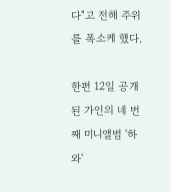다"고 전해 주위를 폭소케 했다.

한편 12일 공개된 가인의 네 번째 미니앨범 '하와'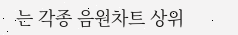는 각종 음원차트 상위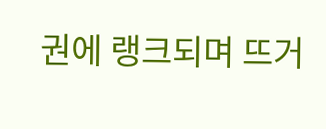권에 랭크되며 뜨거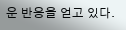운 반응을 얻고 있다.